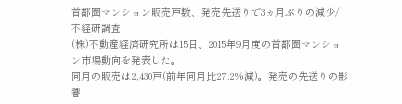首都圏マンション販売戸数、発売先送りで3ヵ月ぶりの減少/不経研調査
(株)不動産経済研究所は15日、2015年9月度の首都圏マンション市場動向を発表した。
同月の販売は2,430戸(前年同月比27.2%減)。発売の先送りの影響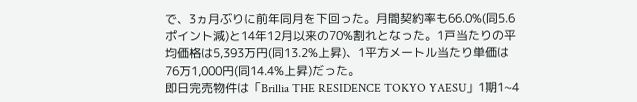で、3ヵ月ぶりに前年同月を下回った。月間契約率も66.0%(同5.6ポイント減)と14年12月以来の70%割れとなった。1戸当たりの平均価格は5,393万円(同13.2%上昇)、1平方メートル当たり単価は76万1,000円(同14.4%上昇)だった。
即日完売物件は「Brillia THE RESIDENCE TOKYO YAESU」1期1~4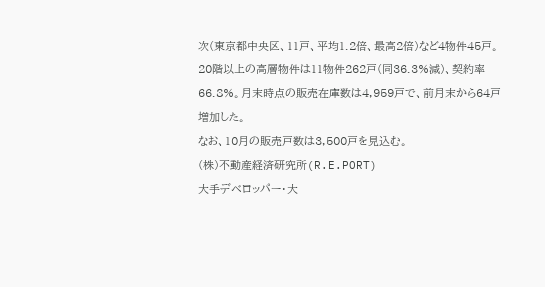次(東京都中央区、11戸、平均1.2倍、最高2倍)など4物件45戸。20階以上の高層物件は11物件262戸(同36.3%減)、契約率66.8%。月末時点の販売在庫数は4,959戸で、前月末から64戸増加した。
なお、10月の販売戸数は3,500戸を見込む。
(株)不動産経済研究所(R.E.PORT)
大手デベロッパー・大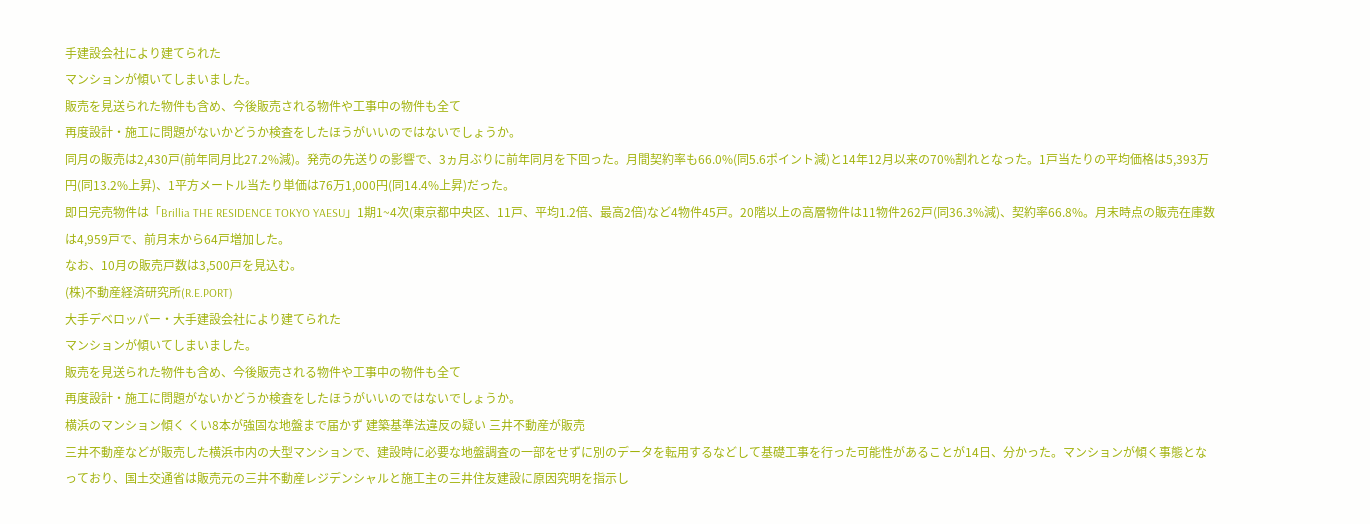手建設会社により建てられた
マンションが傾いてしまいました。
販売を見送られた物件も含め、今後販売される物件や工事中の物件も全て
再度設計・施工に問題がないかどうか検査をしたほうがいいのではないでしょうか。
同月の販売は2,430戸(前年同月比27.2%減)。発売の先送りの影響で、3ヵ月ぶりに前年同月を下回った。月間契約率も66.0%(同5.6ポイント減)と14年12月以来の70%割れとなった。1戸当たりの平均価格は5,393万円(同13.2%上昇)、1平方メートル当たり単価は76万1,000円(同14.4%上昇)だった。
即日完売物件は「Brillia THE RESIDENCE TOKYO YAESU」1期1~4次(東京都中央区、11戸、平均1.2倍、最高2倍)など4物件45戸。20階以上の高層物件は11物件262戸(同36.3%減)、契約率66.8%。月末時点の販売在庫数は4,959戸で、前月末から64戸増加した。
なお、10月の販売戸数は3,500戸を見込む。
(株)不動産経済研究所(R.E.PORT)
大手デベロッパー・大手建設会社により建てられた
マンションが傾いてしまいました。
販売を見送られた物件も含め、今後販売される物件や工事中の物件も全て
再度設計・施工に問題がないかどうか検査をしたほうがいいのではないでしょうか。
横浜のマンション傾く くい8本が強固な地盤まで届かず 建築基準法違反の疑い 三井不動産が販売
三井不動産などが販売した横浜市内の大型マンションで、建設時に必要な地盤調査の一部をせずに別のデータを転用するなどして基礎工事を行った可能性があることが14日、分かった。マンションが傾く事態となっており、国土交通省は販売元の三井不動産レジデンシャルと施工主の三井住友建設に原因究明を指示し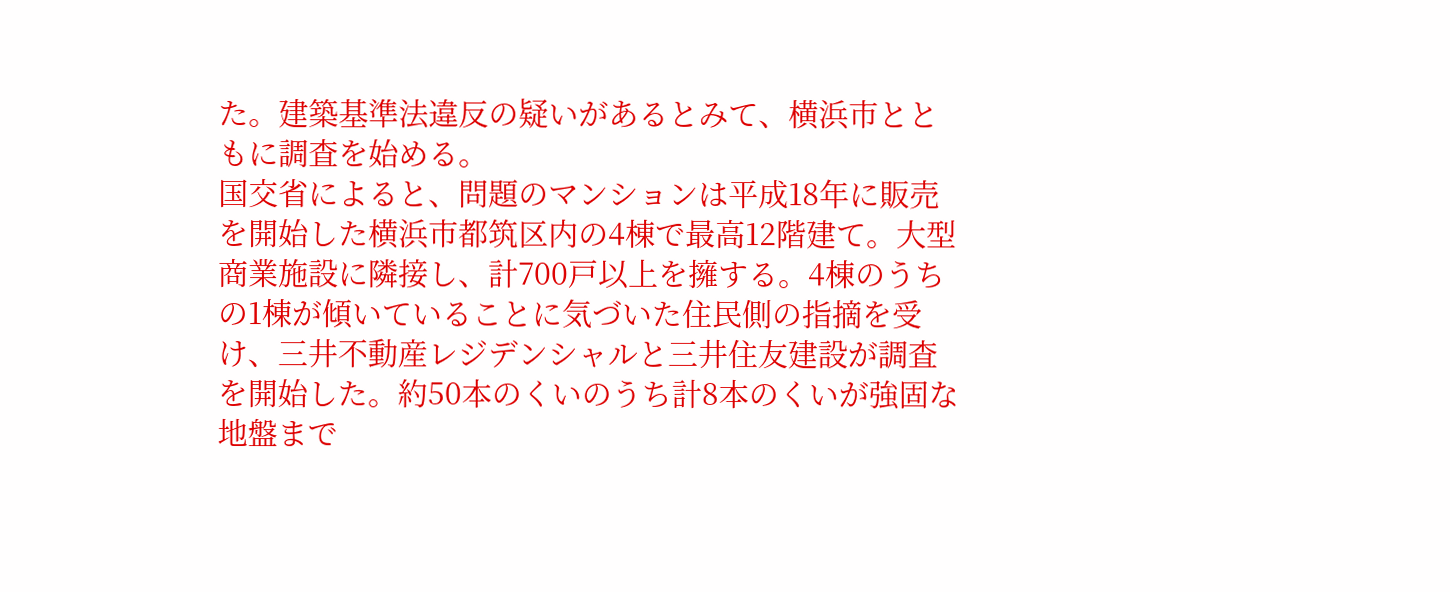た。建築基準法違反の疑いがあるとみて、横浜市とともに調査を始める。
国交省によると、問題のマンションは平成18年に販売を開始した横浜市都筑区内の4棟で最高12階建て。大型商業施設に隣接し、計700戸以上を擁する。4棟のうちの1棟が傾いていることに気づいた住民側の指摘を受け、三井不動産レジデンシャルと三井住友建設が調査を開始した。約50本のくいのうち計8本のくいが強固な地盤まで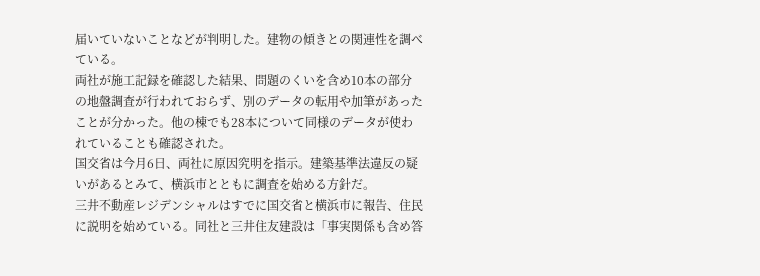届いていないことなどが判明した。建物の傾きとの関連性を調べている。
両社が施工記録を確認した結果、問題のくいを含め10本の部分の地盤調査が行われておらず、別のデータの転用や加筆があったことが分かった。他の棟でも28本について同様のデータが使われていることも確認された。
国交省は今月6日、両社に原因究明を指示。建築基準法違反の疑いがあるとみて、横浜市とともに調査を始める方針だ。
三井不動産レジデンシャルはすでに国交省と横浜市に報告、住民に説明を始めている。同社と三井住友建設は「事実関係も含め答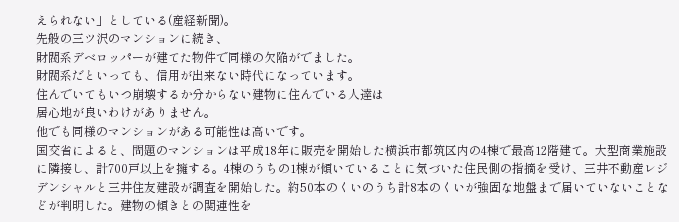えられない」としている(産経新聞)。
先般の三ツ沢のマンションに続き、
財閥系デベロッパーが建てた物件で同様の欠陥がでました。
財閥系だといっても、信用が出来ない時代になっています。
住んでいてもいつ崩壊するか分からない建物に住んでいる人達は
居心地が良いわけがありません。
他でも同様のマンションがある可能性は高いです。
国交省によると、問題のマンションは平成18年に販売を開始した横浜市都筑区内の4棟で最高12階建て。大型商業施設に隣接し、計700戸以上を擁する。4棟のうちの1棟が傾いていることに気づいた住民側の指摘を受け、三井不動産レジデンシャルと三井住友建設が調査を開始した。約50本のくいのうち計8本のくいが強固な地盤まで届いていないことなどが判明した。建物の傾きとの関連性を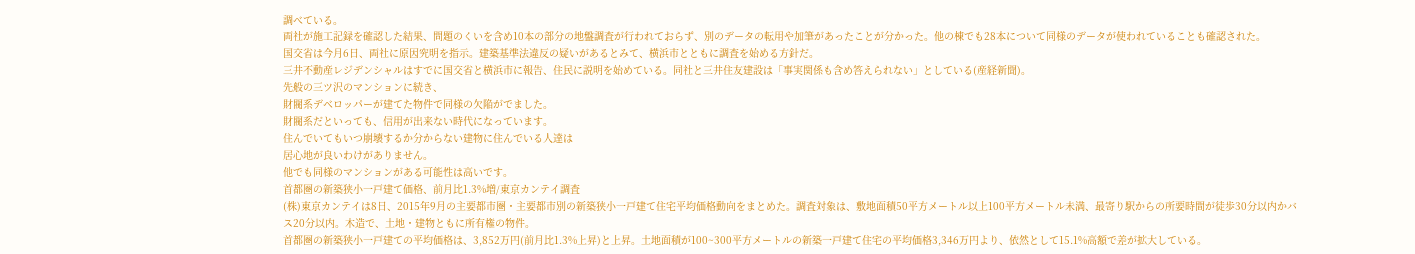調べている。
両社が施工記録を確認した結果、問題のくいを含め10本の部分の地盤調査が行われておらず、別のデータの転用や加筆があったことが分かった。他の棟でも28本について同様のデータが使われていることも確認された。
国交省は今月6日、両社に原因究明を指示。建築基準法違反の疑いがあるとみて、横浜市とともに調査を始める方針だ。
三井不動産レジデンシャルはすでに国交省と横浜市に報告、住民に説明を始めている。同社と三井住友建設は「事実関係も含め答えられない」としている(産経新聞)。
先般の三ツ沢のマンションに続き、
財閥系デベロッパーが建てた物件で同様の欠陥がでました。
財閥系だといっても、信用が出来ない時代になっています。
住んでいてもいつ崩壊するか分からない建物に住んでいる人達は
居心地が良いわけがありません。
他でも同様のマンションがある可能性は高いです。
首都圏の新築狭小一戸建て価格、前月比1.3%増/東京カンテイ調査
(株)東京カンテイは8日、2015年9月の主要都市圏・主要都市別の新築狭小一戸建て住宅平均価格動向をまとめた。調査対象は、敷地面積50平方メートル以上100平方メートル未満、最寄り駅からの所要時間が徒歩30分以内かバス20分以内。木造で、土地・建物ともに所有権の物件。
首都圏の新築狭小一戸建ての平均価格は、3,852万円(前月比1.3%上昇)と上昇。土地面積が100~300平方メートルの新築一戸建て住宅の平均価格3,346万円より、依然として15.1%高額で差が拡大している。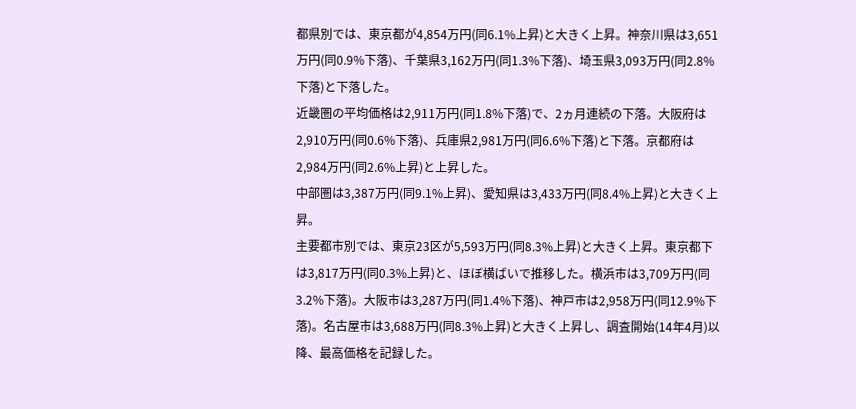都県別では、東京都が4,854万円(同6.1%上昇)と大きく上昇。神奈川県は3,651万円(同0.9%下落)、千葉県3,162万円(同1.3%下落)、埼玉県3,093万円(同2.8%下落)と下落した。
近畿圏の平均価格は2,911万円(同1.8%下落)で、2ヵ月連続の下落。大阪府は2,910万円(同0.6%下落)、兵庫県2,981万円(同6.6%下落)と下落。京都府は2,984万円(同2.6%上昇)と上昇した。
中部圏は3,387万円(同9.1%上昇)、愛知県は3,433万円(同8.4%上昇)と大きく上昇。
主要都市別では、東京23区が5,593万円(同8.3%上昇)と大きく上昇。東京都下は3,817万円(同0.3%上昇)と、ほぼ横ばいで推移した。横浜市は3,709万円(同3.2%下落)。大阪市は3,287万円(同1.4%下落)、神戸市は2,958万円(同12.9%下落)。名古屋市は3,688万円(同8.3%上昇)と大きく上昇し、調査開始(14年4月)以降、最高価格を記録した。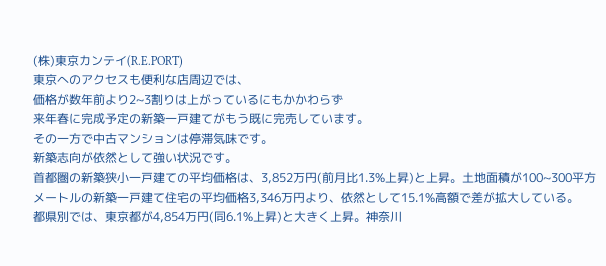(株)東京カンテイ(R.E.PORT)
東京へのアクセスも便利な店周辺では、
価格が数年前より2~3割りは上がっているにもかかわらず
来年春に完成予定の新築一戸建てがもう既に完売しています。
その一方で中古マンションは停滞気味です。
新築志向が依然として強い状況です。
首都圏の新築狭小一戸建ての平均価格は、3,852万円(前月比1.3%上昇)と上昇。土地面積が100~300平方メートルの新築一戸建て住宅の平均価格3,346万円より、依然として15.1%高額で差が拡大している。
都県別では、東京都が4,854万円(同6.1%上昇)と大きく上昇。神奈川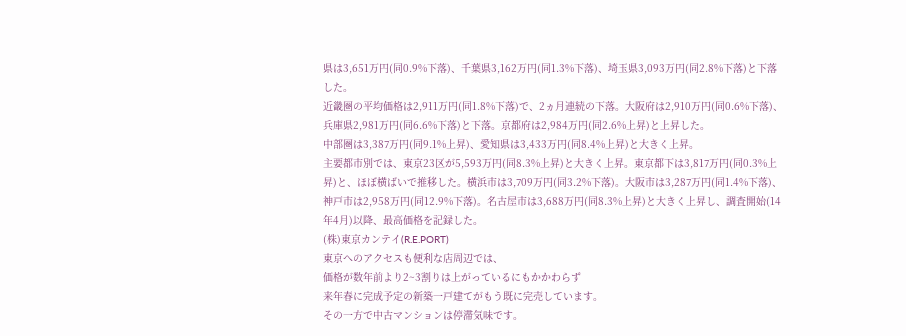県は3,651万円(同0.9%下落)、千葉県3,162万円(同1.3%下落)、埼玉県3,093万円(同2.8%下落)と下落した。
近畿圏の平均価格は2,911万円(同1.8%下落)で、2ヵ月連続の下落。大阪府は2,910万円(同0.6%下落)、兵庫県2,981万円(同6.6%下落)と下落。京都府は2,984万円(同2.6%上昇)と上昇した。
中部圏は3,387万円(同9.1%上昇)、愛知県は3,433万円(同8.4%上昇)と大きく上昇。
主要都市別では、東京23区が5,593万円(同8.3%上昇)と大きく上昇。東京都下は3,817万円(同0.3%上昇)と、ほぼ横ばいで推移した。横浜市は3,709万円(同3.2%下落)。大阪市は3,287万円(同1.4%下落)、神戸市は2,958万円(同12.9%下落)。名古屋市は3,688万円(同8.3%上昇)と大きく上昇し、調査開始(14年4月)以降、最高価格を記録した。
(株)東京カンテイ(R.E.PORT)
東京へのアクセスも便利な店周辺では、
価格が数年前より2~3割りは上がっているにもかかわらず
来年春に完成予定の新築一戸建てがもう既に完売しています。
その一方で中古マンションは停滞気味です。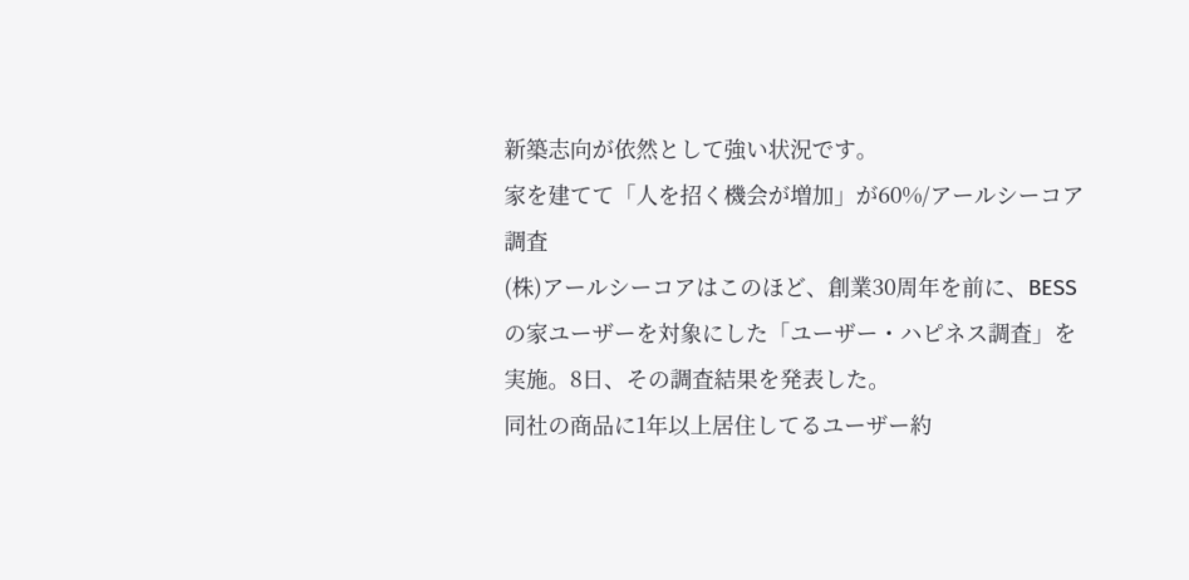新築志向が依然として強い状況です。
家を建てて「人を招く機会が増加」が60%/アールシーコア調査
(株)アールシーコアはこのほど、創業30周年を前に、BESSの家ユーザーを対象にした「ユーザー・ハピネス調査」を実施。8日、その調査結果を発表した。
同社の商品に1年以上居住してるユーザー約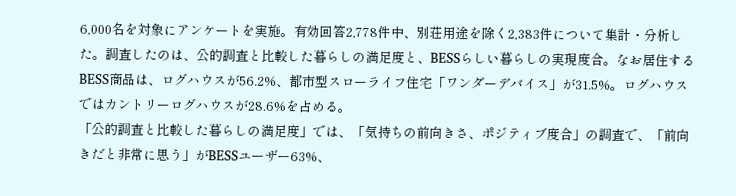6,000名を対象にアンケートを実施。有効回答2,778件中、別荘用途を除く2,383件について集計・分析した。調査したのは、公的調査と比較した暮らしの満足度と、BESSらしい暮らしの実現度合。なお居住するBESS商品は、ログハウスが56.2%、都市型スローライフ住宅「ワンダーデバイス」が31.5%。ログハウスではカントリーログハウスが28.6%を占める。
「公的調査と比較した暮らしの満足度」では、「気持ちの前向きさ、ポジティブ度合」の調査で、「前向きだと非常に思う」がBESSユーザー63%、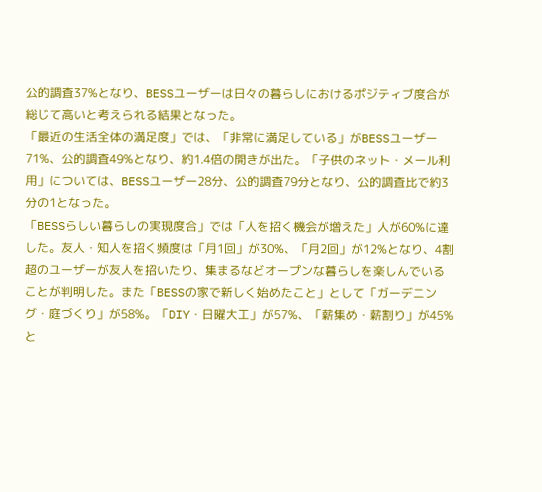公的調査37%となり、BESSユーザーは日々の暮らしにおけるポジティブ度合が総じて高いと考えられる結果となった。
「最近の生活全体の満足度」では、「非常に満足している」がBESSユーザー71%、公的調査49%となり、約1.4倍の開きが出た。「子供のネット・メール利用」については、BESSユーザー28分、公的調査79分となり、公的調査比で約3分の1となった。
「BESSらしい暮らしの実現度合」では「人を招く機会が増えた」人が60%に達した。友人・知人を招く頻度は「月1回」が30%、「月2回」が12%となり、4割超のユーザーが友人を招いたり、集まるなどオープンな暮らしを楽しんでいることが判明した。また「BESSの家で新しく始めたこと」として「ガーデニング・庭づくり」が58%。「DIY・日曜大工」が57%、「薪集め・薪割り」が45%と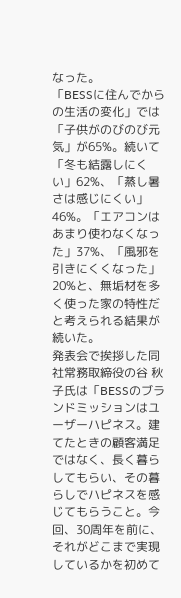なった。
「BESSに住んでからの生活の変化」では「子供がのびのび元気」が65%。続いて「冬も結露しにくい」62%、「蒸し暑さは感じにくい」46%。「エアコンはあまり使わなくなった」37%、「風邪を引きにくくなった」20%と、無垢材を多く使った家の特性だと考えられる結果が続いた。
発表会で挨拶した同社常務取締役の谷 秋子氏は「BESSのブランドミッションはユーザーハピネス。建てたときの顧客満足ではなく、長く暮らしてもらい、その暮らしでハピネスを感じてもらうこと。今回、30周年を前に、それがどこまで実現しているかを初めて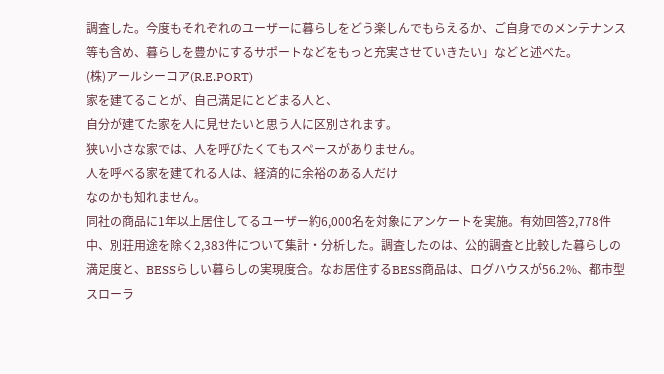調査した。今度もそれぞれのユーザーに暮らしをどう楽しんでもらえるか、ご自身でのメンテナンス等も含め、暮らしを豊かにするサポートなどをもっと充実させていきたい」などと述べた。
(株)アールシーコア(R.E.PORT)
家を建てることが、自己満足にとどまる人と、
自分が建てた家を人に見せたいと思う人に区別されます。
狭い小さな家では、人を呼びたくてもスペースがありません。
人を呼べる家を建てれる人は、経済的に余裕のある人だけ
なのかも知れません。
同社の商品に1年以上居住してるユーザー約6,000名を対象にアンケートを実施。有効回答2,778件中、別荘用途を除く2,383件について集計・分析した。調査したのは、公的調査と比較した暮らしの満足度と、BESSらしい暮らしの実現度合。なお居住するBESS商品は、ログハウスが56.2%、都市型スローラ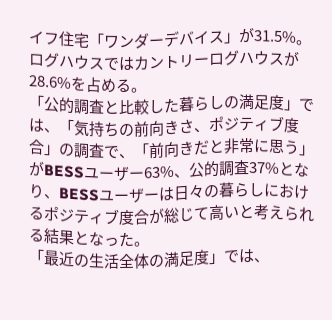イフ住宅「ワンダーデバイス」が31.5%。ログハウスではカントリーログハウスが28.6%を占める。
「公的調査と比較した暮らしの満足度」では、「気持ちの前向きさ、ポジティブ度合」の調査で、「前向きだと非常に思う」がBESSユーザー63%、公的調査37%となり、BESSユーザーは日々の暮らしにおけるポジティブ度合が総じて高いと考えられる結果となった。
「最近の生活全体の満足度」では、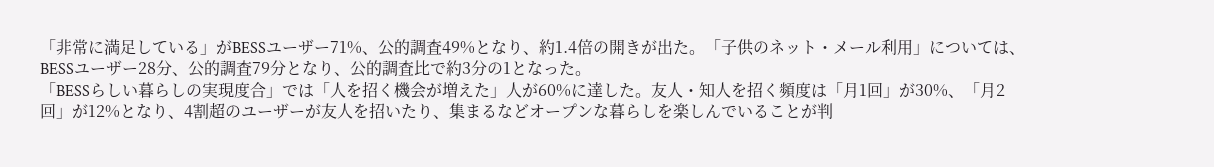「非常に満足している」がBESSユーザー71%、公的調査49%となり、約1.4倍の開きが出た。「子供のネット・メール利用」については、BESSユーザー28分、公的調査79分となり、公的調査比で約3分の1となった。
「BESSらしい暮らしの実現度合」では「人を招く機会が増えた」人が60%に達した。友人・知人を招く頻度は「月1回」が30%、「月2回」が12%となり、4割超のユーザーが友人を招いたり、集まるなどオープンな暮らしを楽しんでいることが判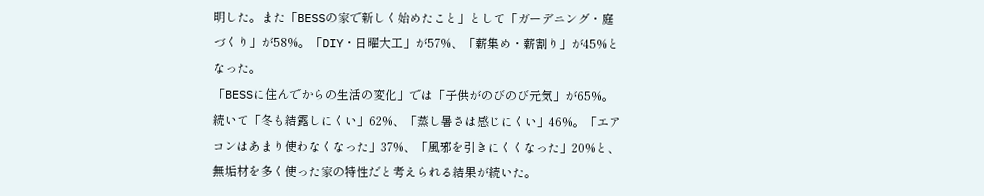明した。また「BESSの家で新しく始めたこと」として「ガーデニング・庭づくり」が58%。「DIY・日曜大工」が57%、「薪集め・薪割り」が45%となった。
「BESSに住んでからの生活の変化」では「子供がのびのび元気」が65%。続いて「冬も結露しにくい」62%、「蒸し暑さは感じにくい」46%。「エアコンはあまり使わなくなった」37%、「風邪を引きにくくなった」20%と、無垢材を多く使った家の特性だと考えられる結果が続いた。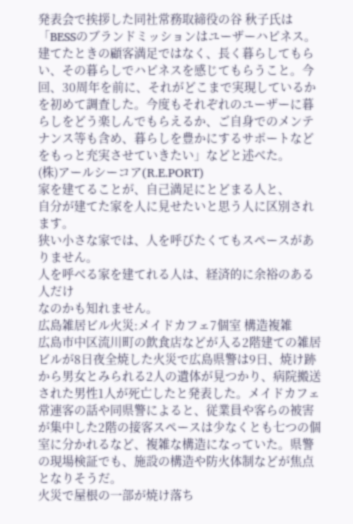発表会で挨拶した同社常務取締役の谷 秋子氏は「BESSのブランドミッションはユーザーハピネス。建てたときの顧客満足ではなく、長く暮らしてもらい、その暮らしでハピネスを感じてもらうこと。今回、30周年を前に、それがどこまで実現しているかを初めて調査した。今度もそれぞれのユーザーに暮らしをどう楽しんでもらえるか、ご自身でのメンテナンス等も含め、暮らしを豊かにするサポートなどをもっと充実させていきたい」などと述べた。
(株)アールシーコア(R.E.PORT)
家を建てることが、自己満足にとどまる人と、
自分が建てた家を人に見せたいと思う人に区別されます。
狭い小さな家では、人を呼びたくてもスペースがありません。
人を呼べる家を建てれる人は、経済的に余裕のある人だけ
なのかも知れません。
広島雑居ビル火災:メイドカフェ7個室 構造複雑
広島市中区流川町の飲食店などが入る2階建ての雑居ビルが8日夜全焼した火災で広島県警は9日、焼け跡から男女とみられる2人の遺体が見つかり、病院搬送された男性1人が死亡したと発表した。メイドカフェ常連客の話や同県警によると、従業員や客らの被害が集中した2階の接客スペースは少なくとも七つの個室に分かれるなど、複雑な構造になっていた。県警の現場検証でも、施設の構造や防火体制などが焦点となりそうだ。
火災で屋根の一部が焼け落ち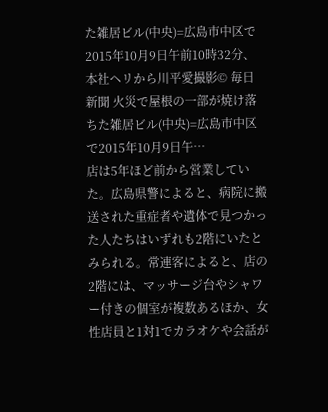た雑居ビル(中央)=広島市中区で2015年10月9日午前10時32分、本社ヘリから川平愛撮影© 毎日新聞 火災で屋根の一部が焼け落ちた雑居ビル(中央)=広島市中区で2015年10月9日午…
店は5年ほど前から営業していた。広島県警によると、病院に搬送された重症者や遺体で見つかった人たちはいずれも2階にいたとみられる。常連客によると、店の2階には、マッサージ台やシャワー付きの個室が複数あるほか、女性店員と1対1でカラオケや会話が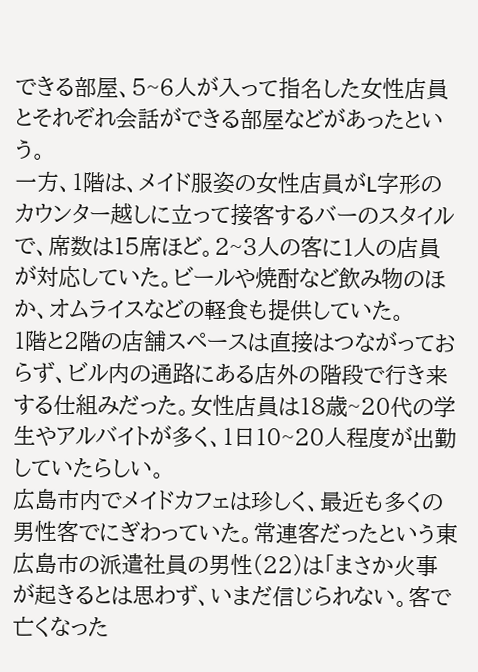できる部屋、5~6人が入って指名した女性店員とそれぞれ会話ができる部屋などがあったという。
一方、1階は、メイド服姿の女性店員がL字形のカウンター越しに立って接客するバーのスタイルで、席数は15席ほど。2~3人の客に1人の店員が対応していた。ビールや焼酎など飲み物のほか、オムライスなどの軽食も提供していた。
1階と2階の店舗スペースは直接はつながっておらず、ビル内の通路にある店外の階段で行き来する仕組みだった。女性店員は18歳~20代の学生やアルバイトが多く、1日10~20人程度が出勤していたらしい。
広島市内でメイドカフェは珍しく、最近も多くの男性客でにぎわっていた。常連客だったという東広島市の派遣社員の男性(22)は「まさか火事が起きるとは思わず、いまだ信じられない。客で亡くなった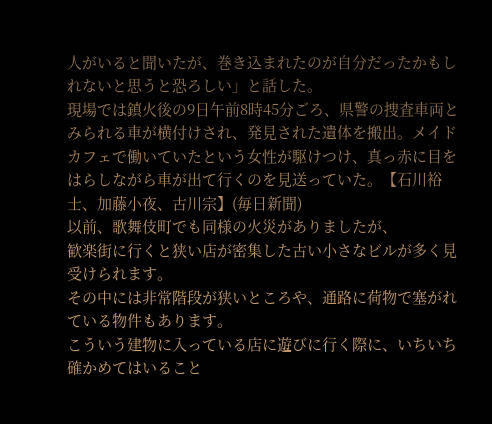人がいると聞いたが、巻き込まれたのが自分だったかもしれないと思うと恐ろしい」と話した。
現場では鎮火後の9日午前8時45分ごろ、県警の捜査車両とみられる車が横付けされ、発見された遺体を搬出。メイドカフェで働いていたという女性が駆けつけ、真っ赤に目をはらしながら車が出て行くのを見送っていた。【石川裕士、加藤小夜、古川宗】(毎日新聞)
以前、歌舞伎町でも同様の火災がありましたが、
歓楽街に行くと狭い店が密集した古い小さなビルが多く見受けられます。
その中には非常階段が狭いところや、通路に荷物で塞がれている物件もあります。
こういう建物に入っている店に遊びに行く際に、いちいち確かめてはいること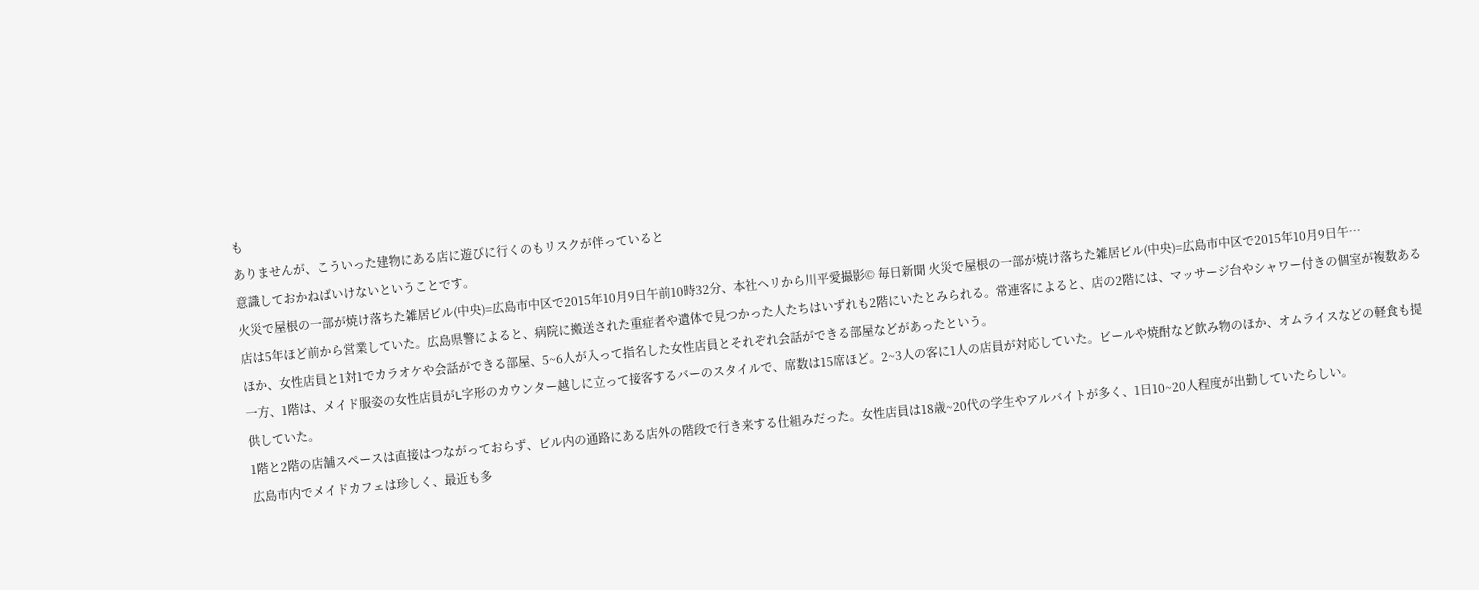も
ありませんが、こういった建物にある店に遊びに行くのもリスクが伴っていると
意識しておかねばいけないということです。
火災で屋根の一部が焼け落ちた雑居ビル(中央)=広島市中区で2015年10月9日午前10時32分、本社ヘリから川平愛撮影© 毎日新聞 火災で屋根の一部が焼け落ちた雑居ビル(中央)=広島市中区で2015年10月9日午…
店は5年ほど前から営業していた。広島県警によると、病院に搬送された重症者や遺体で見つかった人たちはいずれも2階にいたとみられる。常連客によると、店の2階には、マッサージ台やシャワー付きの個室が複数あるほか、女性店員と1対1でカラオケや会話ができる部屋、5~6人が入って指名した女性店員とそれぞれ会話ができる部屋などがあったという。
一方、1階は、メイド服姿の女性店員がL字形のカウンター越しに立って接客するバーのスタイルで、席数は15席ほど。2~3人の客に1人の店員が対応していた。ビールや焼酎など飲み物のほか、オムライスなどの軽食も提供していた。
1階と2階の店舗スペースは直接はつながっておらず、ビル内の通路にある店外の階段で行き来する仕組みだった。女性店員は18歳~20代の学生やアルバイトが多く、1日10~20人程度が出勤していたらしい。
広島市内でメイドカフェは珍しく、最近も多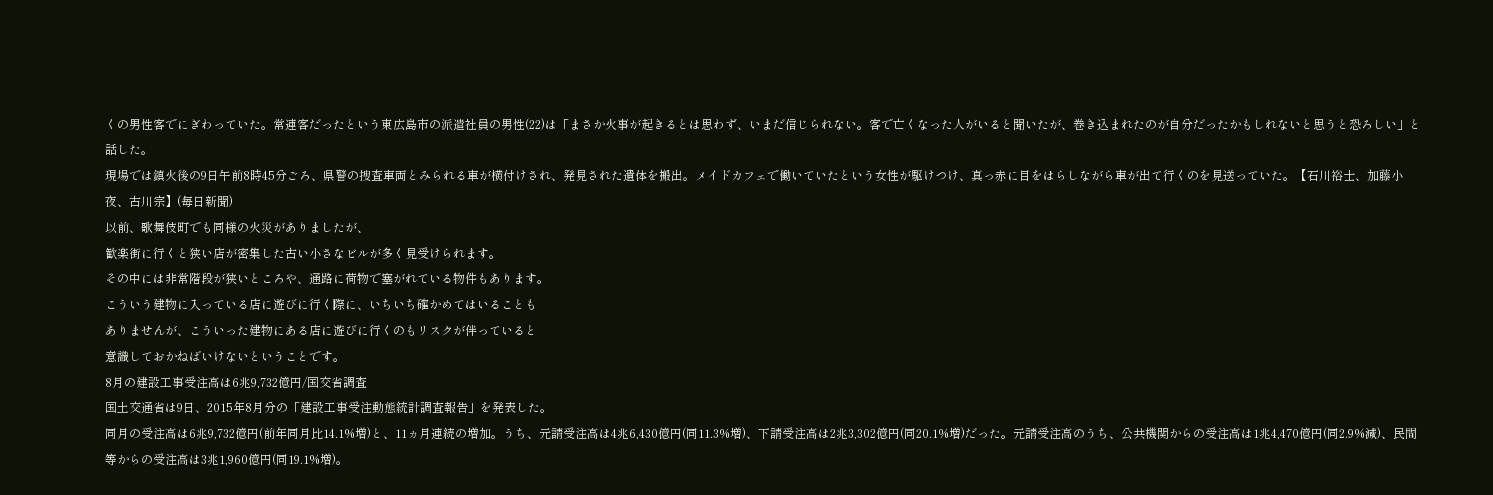くの男性客でにぎわっていた。常連客だったという東広島市の派遣社員の男性(22)は「まさか火事が起きるとは思わず、いまだ信じられない。客で亡くなった人がいると聞いたが、巻き込まれたのが自分だったかもしれないと思うと恐ろしい」と話した。
現場では鎮火後の9日午前8時45分ごろ、県警の捜査車両とみられる車が横付けされ、発見された遺体を搬出。メイドカフェで働いていたという女性が駆けつけ、真っ赤に目をはらしながら車が出て行くのを見送っていた。【石川裕士、加藤小夜、古川宗】(毎日新聞)
以前、歌舞伎町でも同様の火災がありましたが、
歓楽街に行くと狭い店が密集した古い小さなビルが多く見受けられます。
その中には非常階段が狭いところや、通路に荷物で塞がれている物件もあります。
こういう建物に入っている店に遊びに行く際に、いちいち確かめてはいることも
ありませんが、こういった建物にある店に遊びに行くのもリスクが伴っていると
意識しておかねばいけないということです。
8月の建設工事受注高は6兆9,732億円/国交省調査
国土交通省は9日、2015年8月分の「建設工事受注動態統計調査報告」を発表した。
同月の受注高は6兆9,732億円(前年同月比14.1%増)と、11ヵ月連続の増加。うち、元請受注高は4兆6,430億円(同11.3%増)、下請受注高は2兆3,302億円(同20.1%増)だった。元請受注高のうち、公共機関からの受注高は1兆4,470億円(同2.9%減)、民間等からの受注高は3兆1,960億円(同19.1%増)。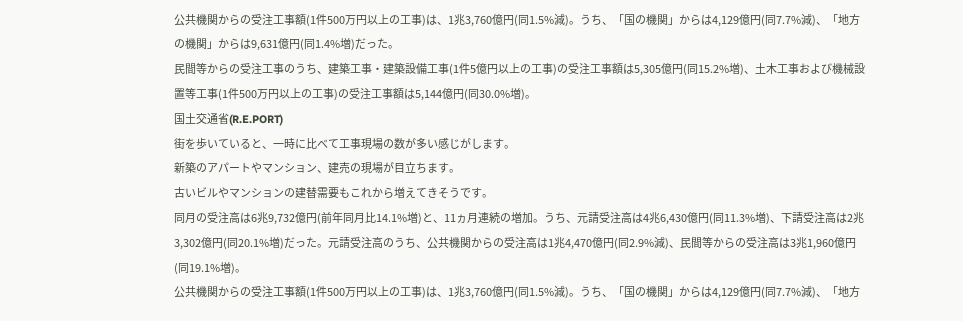公共機関からの受注工事額(1件500万円以上の工事)は、1兆3,760億円(同1.5%減)。うち、「国の機関」からは4,129億円(同7.7%減)、「地方の機関」からは9,631億円(同1.4%増)だった。
民間等からの受注工事のうち、建築工事・建築設備工事(1件5億円以上の工事)の受注工事額は5,305億円(同15.2%増)、土木工事および機械設置等工事(1件500万円以上の工事)の受注工事額は5,144億円(同30.0%増)。
国土交通省(R.E.PORT)
街を歩いていると、一時に比べて工事現場の数が多い感じがします。
新築のアパートやマンション、建売の現場が目立ちます。
古いビルやマンションの建替需要もこれから増えてきそうです。
同月の受注高は6兆9,732億円(前年同月比14.1%増)と、11ヵ月連続の増加。うち、元請受注高は4兆6,430億円(同11.3%増)、下請受注高は2兆3,302億円(同20.1%増)だった。元請受注高のうち、公共機関からの受注高は1兆4,470億円(同2.9%減)、民間等からの受注高は3兆1,960億円(同19.1%増)。
公共機関からの受注工事額(1件500万円以上の工事)は、1兆3,760億円(同1.5%減)。うち、「国の機関」からは4,129億円(同7.7%減)、「地方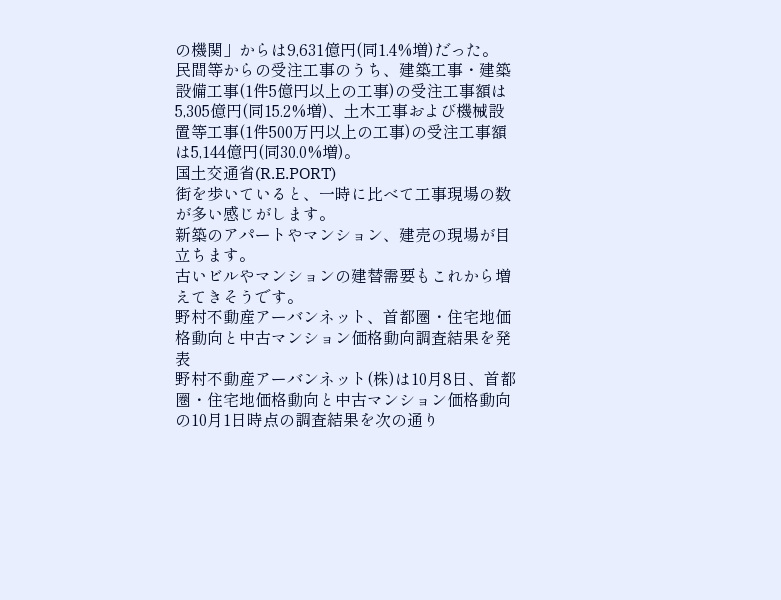の機関」からは9,631億円(同1.4%増)だった。
民間等からの受注工事のうち、建築工事・建築設備工事(1件5億円以上の工事)の受注工事額は5,305億円(同15.2%増)、土木工事および機械設置等工事(1件500万円以上の工事)の受注工事額は5,144億円(同30.0%増)。
国土交通省(R.E.PORT)
街を歩いていると、一時に比べて工事現場の数が多い感じがします。
新築のアパートやマンション、建売の現場が目立ちます。
古いビルやマンションの建替需要もこれから増えてきそうです。
野村不動産アーバンネット、首都圏・住宅地価格動向と中古マンション価格動向調査結果を発表
野村不動産アーバンネット(株)は10月8日、首都圏・住宅地価格動向と中古マンション価格動向の10月1日時点の調査結果を次の通り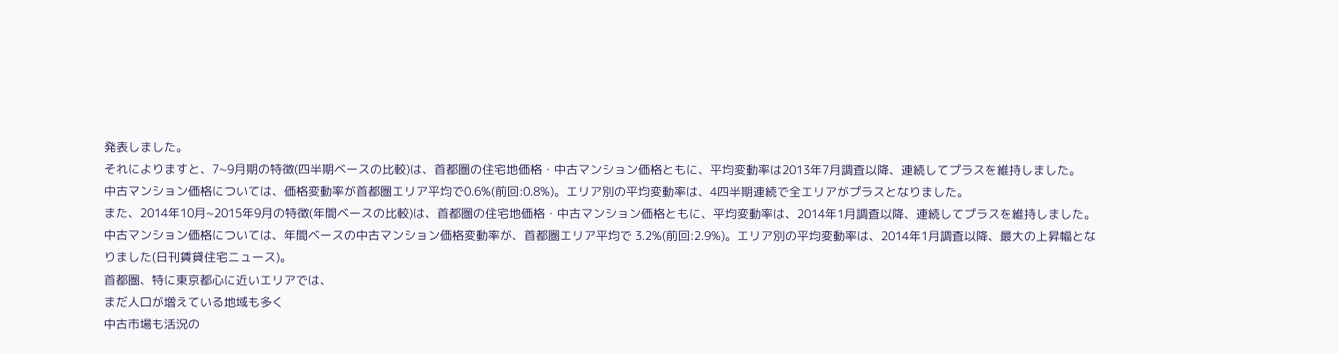発表しました。
それによりますと、7~9月期の特徴(四半期ベースの比較)は、首都圏の住宅地価格・中古マンション価格ともに、平均変動率は2013年7月調査以降、連続してプラスを維持しました。
中古マンション価格については、価格変動率が首都圏エリア平均で0.6%(前回:0.8%)。エリア別の平均変動率は、4四半期連続で全エリアがプラスとなりました。
また、2014年10月~2015年9月の特徴(年間ベースの比較)は、首都圏の住宅地価格・中古マンション価格ともに、平均変動率は、2014年1月調査以降、連続してプラスを維持しました。
中古マンション価格については、年間ベースの中古マンション価格変動率が、首都圏エリア平均で 3.2%(前回:2.9%)。エリア別の平均変動率は、2014年1月調査以降、最大の上昇幅となりました(日刊賃貸住宅ニュース)。
首都圏、特に東京都心に近いエリアでは、
まだ人口が増えている地域も多く
中古市場も活況の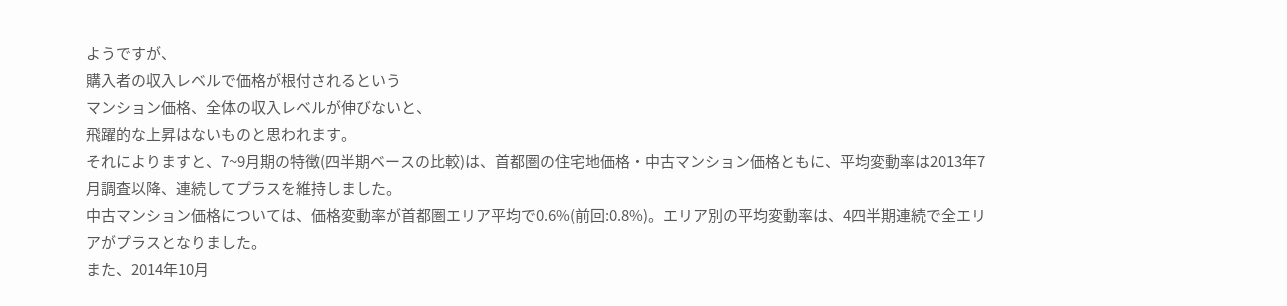ようですが、
購入者の収入レベルで価格が根付されるという
マンション価格、全体の収入レベルが伸びないと、
飛躍的な上昇はないものと思われます。
それによりますと、7~9月期の特徴(四半期ベースの比較)は、首都圏の住宅地価格・中古マンション価格ともに、平均変動率は2013年7月調査以降、連続してプラスを維持しました。
中古マンション価格については、価格変動率が首都圏エリア平均で0.6%(前回:0.8%)。エリア別の平均変動率は、4四半期連続で全エリアがプラスとなりました。
また、2014年10月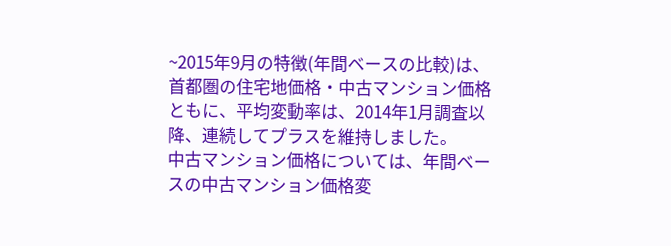~2015年9月の特徴(年間ベースの比較)は、首都圏の住宅地価格・中古マンション価格ともに、平均変動率は、2014年1月調査以降、連続してプラスを維持しました。
中古マンション価格については、年間ベースの中古マンション価格変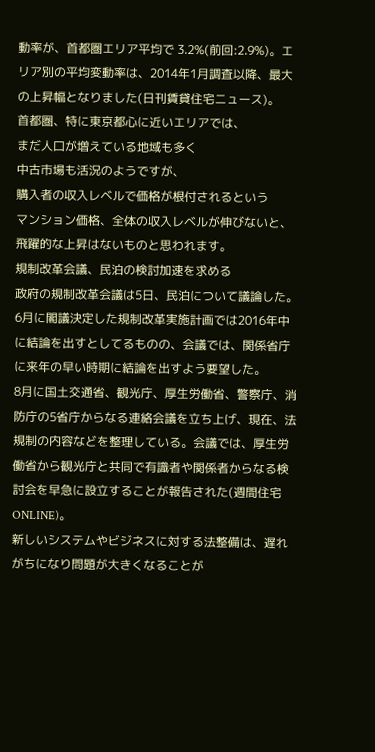動率が、首都圏エリア平均で 3.2%(前回:2.9%)。エリア別の平均変動率は、2014年1月調査以降、最大の上昇幅となりました(日刊賃貸住宅ニュース)。
首都圏、特に東京都心に近いエリアでは、
まだ人口が増えている地域も多く
中古市場も活況のようですが、
購入者の収入レベルで価格が根付されるという
マンション価格、全体の収入レベルが伸びないと、
飛躍的な上昇はないものと思われます。
規制改革会議、民泊の検討加速を求める
政府の規制改革会議は5日、民泊について議論した。6月に閣議決定した規制改革実施計画では2016年中に結論を出すとしてるものの、会議では、関係省庁に来年の早い時期に結論を出すよう要望した。
8月に国土交通省、観光庁、厚生労働省、警察庁、消防庁の5省庁からなる連絡会議を立ち上げ、現在、法規制の内容などを整理している。会議では、厚生労働省から観光庁と共同で有識者や関係者からなる検討会を早急に設立することが報告された(週間住宅ONLINE)。
新しいシステムやビジネスに対する法整備は、遅れがちになり問題が大きくなることが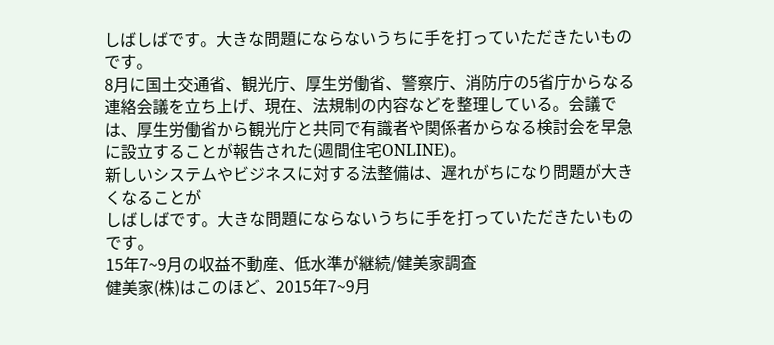しばしばです。大きな問題にならないうちに手を打っていただきたいものです。
8月に国土交通省、観光庁、厚生労働省、警察庁、消防庁の5省庁からなる連絡会議を立ち上げ、現在、法規制の内容などを整理している。会議では、厚生労働省から観光庁と共同で有識者や関係者からなる検討会を早急に設立することが報告された(週間住宅ONLINE)。
新しいシステムやビジネスに対する法整備は、遅れがちになり問題が大きくなることが
しばしばです。大きな問題にならないうちに手を打っていただきたいものです。
15年7~9月の収益不動産、低水準が継続/健美家調査
健美家(株)はこのほど、2015年7~9月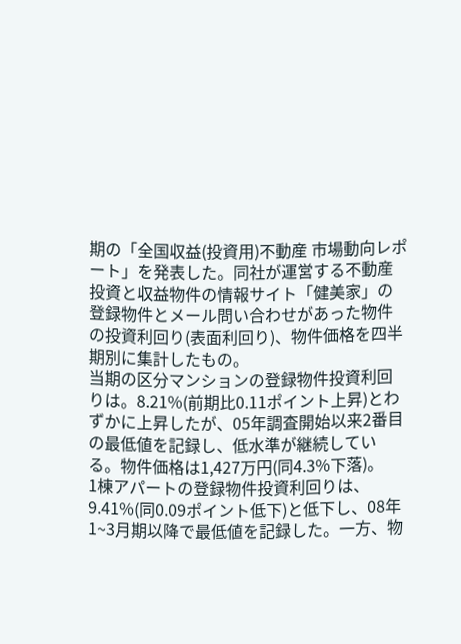期の「全国収益(投資用)不動産 市場動向レポート」を発表した。同社が運営する不動産投資と収益物件の情報サイト「健美家」の登録物件とメール問い合わせがあった物件の投資利回り(表面利回り)、物件価格を四半期別に集計したもの。
当期の区分マンションの登録物件投資利回りは。8.21%(前期比0.11ポイント上昇)とわずかに上昇したが、05年調査開始以来2番目の最低値を記録し、低水準が継続している。物件価格は1,427万円(同4.3%下落)。
1棟アパートの登録物件投資利回りは、9.41%(同0.09ポイント低下)と低下し、08年1~3月期以降で最低値を記録した。一方、物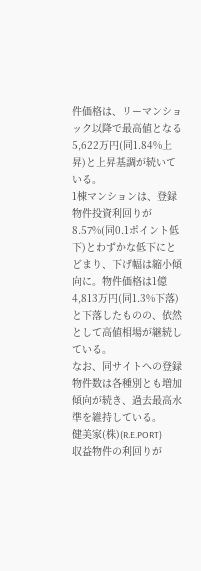件価格は、リーマンショック以降で最高値となる5,622万円(同1.84%上昇)と上昇基調が続いている。
1棟マンションは、登録物件投資利回りが8.57%(同0.1ポイント低下)とわずかな低下にとどまり、下げ幅は縮小傾向に。物件価格は1億4,813万円(同1.3%下落)と下落したものの、依然として高値相場が継続している。
なお、同サイトへの登録物件数は各種別とも増加傾向が続き、過去最高水準を維持している。
健美家(株)(R.E.PORT)
収益物件の利回りが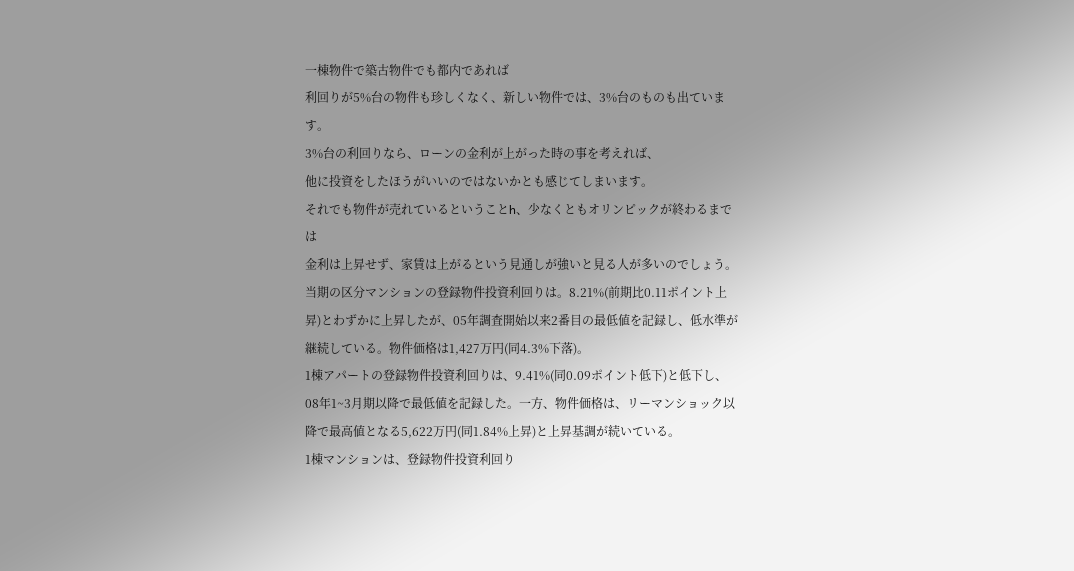一棟物件で築古物件でも都内であれば
利回りが5%台の物件も珍しくなく、新しい物件では、3%台のものも出ています。
3%台の利回りなら、ローンの金利が上がった時の事を考えれば、
他に投資をしたほうがいいのではないかとも感じてしまいます。
それでも物件が売れているということh、少なくともオリンピックが終わるまでは
金利は上昇せず、家賃は上がるという見通しが強いと見る人が多いのでしょう。
当期の区分マンションの登録物件投資利回りは。8.21%(前期比0.11ポイント上昇)とわずかに上昇したが、05年調査開始以来2番目の最低値を記録し、低水準が継続している。物件価格は1,427万円(同4.3%下落)。
1棟アパートの登録物件投資利回りは、9.41%(同0.09ポイント低下)と低下し、08年1~3月期以降で最低値を記録した。一方、物件価格は、リーマンショック以降で最高値となる5,622万円(同1.84%上昇)と上昇基調が続いている。
1棟マンションは、登録物件投資利回り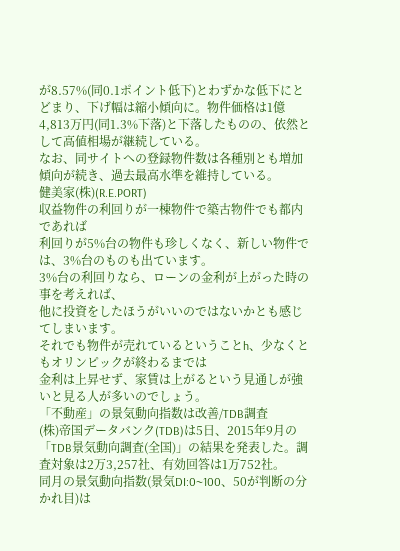が8.57%(同0.1ポイント低下)とわずかな低下にとどまり、下げ幅は縮小傾向に。物件価格は1億4,813万円(同1.3%下落)と下落したものの、依然として高値相場が継続している。
なお、同サイトへの登録物件数は各種別とも増加傾向が続き、過去最高水準を維持している。
健美家(株)(R.E.PORT)
収益物件の利回りが一棟物件で築古物件でも都内であれば
利回りが5%台の物件も珍しくなく、新しい物件では、3%台のものも出ています。
3%台の利回りなら、ローンの金利が上がった時の事を考えれば、
他に投資をしたほうがいいのではないかとも感じてしまいます。
それでも物件が売れているということh、少なくともオリンピックが終わるまでは
金利は上昇せず、家賃は上がるという見通しが強いと見る人が多いのでしょう。
「不動産」の景気動向指数は改善/TDB調査
(株)帝国データバンク(TDB)は5日、2015年9月の「TDB景気動向調査(全国)」の結果を発表した。調査対象は2万3,257社、有効回答は1万752社。
同月の景気動向指数(景気DI:0~100、50が判断の分かれ目)は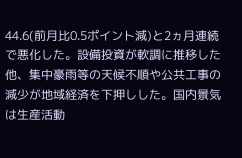44.6(前月比0.5ポイント減)と2ヵ月連続で悪化した。設備投資が軟調に推移した他、集中豪雨等の天候不順や公共工事の減少が地域経済を下押しした。国内景気は生産活動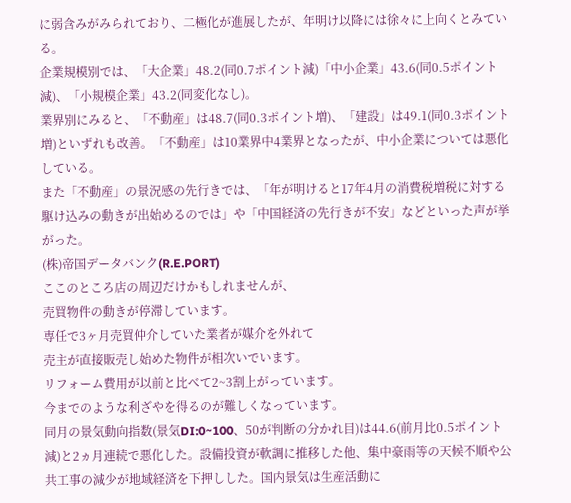に弱含みがみられており、二極化が進展したが、年明け以降には徐々に上向くとみている。
企業規模別では、「大企業」48.2(同0.7ポイント減)「中小企業」43.6(同0.5ポイント減)、「小規模企業」43.2(同変化なし)。
業界別にみると、「不動産」は48.7(同0.3ポイント増)、「建設」は49.1(同0.3ポイント増)といずれも改善。「不動産」は10業界中4業界となったが、中小企業については悪化している。
また「不動産」の景況感の先行きでは、「年が明けると17年4月の消費税増税に対する駆け込みの動きが出始めるのでは」や「中国経済の先行きが不安」などといった声が挙がった。
(株)帝国データバンク(R.E.PORT)
ここのところ店の周辺だけかもしれませんが、
売買物件の動きが停滞しています。
専任で3ヶ月売買仲介していた業者が媒介を外れて
売主が直接販売し始めた物件が相次いでいます。
リフォーム費用が以前と比べて2~3割上がっています。
今までのような利ざやを得るのが難しくなっています。
同月の景気動向指数(景気DI:0~100、50が判断の分かれ目)は44.6(前月比0.5ポイント減)と2ヵ月連続で悪化した。設備投資が軟調に推移した他、集中豪雨等の天候不順や公共工事の減少が地域経済を下押しした。国内景気は生産活動に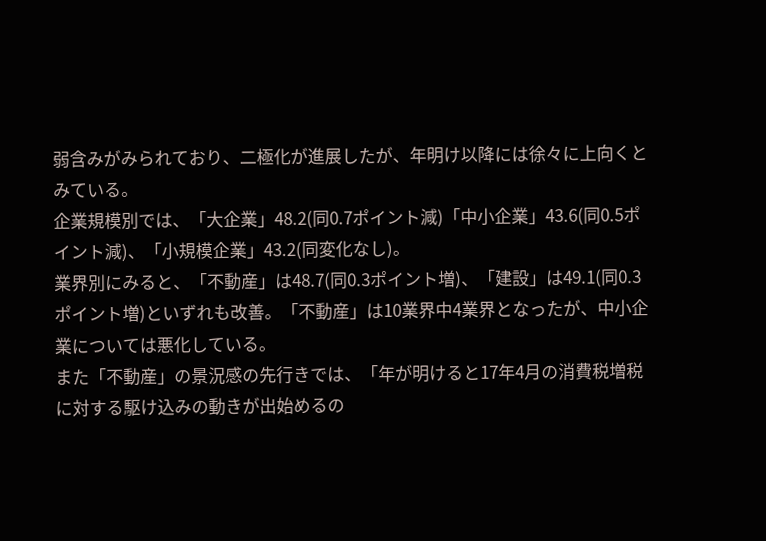弱含みがみられており、二極化が進展したが、年明け以降には徐々に上向くとみている。
企業規模別では、「大企業」48.2(同0.7ポイント減)「中小企業」43.6(同0.5ポイント減)、「小規模企業」43.2(同変化なし)。
業界別にみると、「不動産」は48.7(同0.3ポイント増)、「建設」は49.1(同0.3ポイント増)といずれも改善。「不動産」は10業界中4業界となったが、中小企業については悪化している。
また「不動産」の景況感の先行きでは、「年が明けると17年4月の消費税増税に対する駆け込みの動きが出始めるの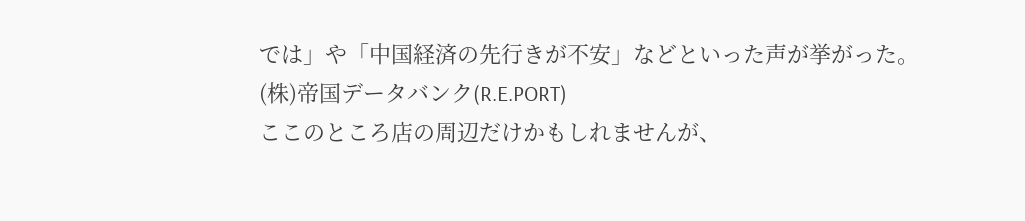では」や「中国経済の先行きが不安」などといった声が挙がった。
(株)帝国データバンク(R.E.PORT)
ここのところ店の周辺だけかもしれませんが、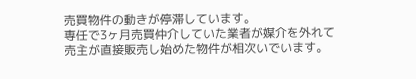売買物件の動きが停滞しています。
専任で3ヶ月売買仲介していた業者が媒介を外れて
売主が直接販売し始めた物件が相次いでいます。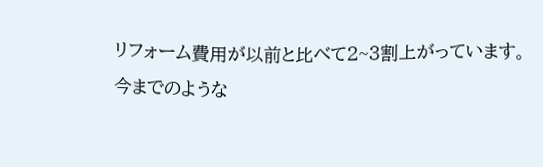リフォーム費用が以前と比べて2~3割上がっています。
今までのような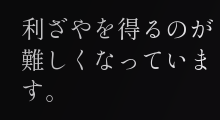利ざやを得るのが難しくなっています。